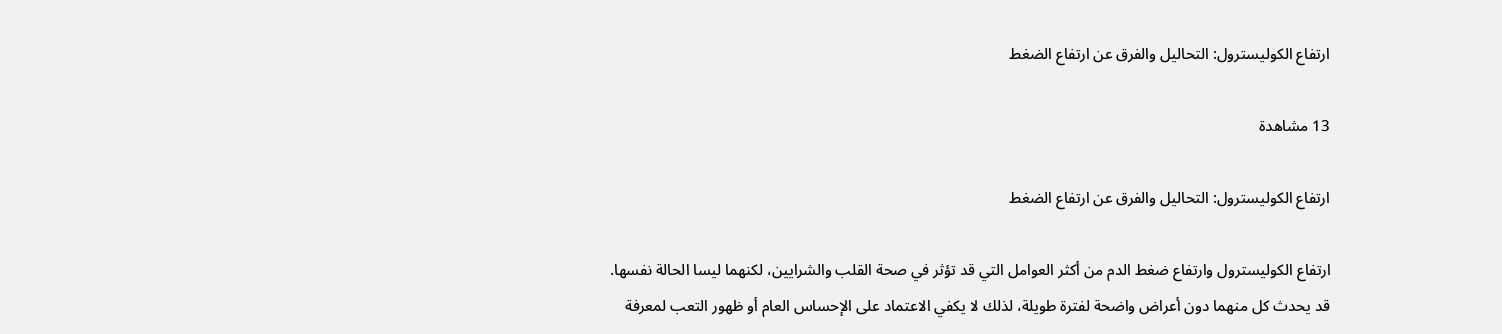ارتفاع الكوليسترول: التحاليل والفرق عن ارتفاع الضغط

13 مشاهدة

ارتفاع الكوليسترول: التحاليل والفرق عن ارتفاع الضغط

ارتفاع الكوليسترول وارتفاع ضغط الدم من أكثر العوامل التي قد تؤثر في صحة القلب والشرايين، لكنهما ليسا الحالة نفسها. قد يحدث كل منهما دون أعراض واضحة لفترة طويلة، لذلك لا يكفي الاعتماد على الإحساس العام أو ظهور التعب لمعرفة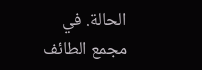الحالة. في مجمع الطائف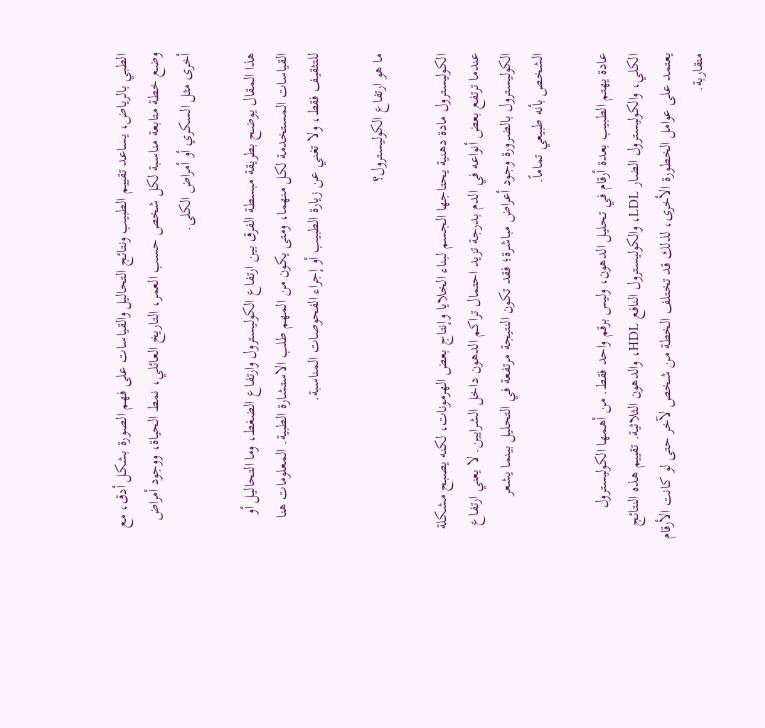الطبي بالرياض، يساعد تقييم الطبيب ونتائج التحاليل والقياسات على فهم الصورة بشكل أدق، مع وضع خطة متابعة مناسبة لكل شخص حسب العمر، التاريخ العائلي، نمط الحياة، ووجود أمراض أخرى مثل السكري أو أمراض الكلى.

هذا المقال يوضح بطريقة مبسطة الفرق بين ارتفاع الكوليسترول وارتفاع الضغط، وما التحاليل أو القياسات المستخدمة لكل منهما، ومتى يكون من المهم طلب الاستشارة الطبية. المعلومات هنا للتثقيف فقط، ولا تغني عن زيارة الطبيب أو إجراء الفحوصات المناسبة.

ما هو ارتفاع الكوليسترول؟

الكوليسترول مادة دهنية يحتاجها الجسم لبناء الخلايا وإنتاج بعض الهرمونات، لكنه يصبح مشكلة عندما ترتفع بعض أنواعه في الدم بدرجة تزيد احتمال تراكم الدهون داخل الشرايين. لا يعني ارتفاع الكوليسترول بالضرورة وجود أعراض مباشرة؛ فقد تكون النتيجة مرتفعة في التحليل بينما يشعر الشخص بأنه طبيعي تماماً.

عادة يهتم الطبيب بعدة أرقام في تحليل الدهون، وليس برقم واحد فقط. من أهمها الكوليسترول الكلي، والكوليسترول الضار LDL، والكوليسترول النافع HDL، والدهون الثلاثية. تقييم هذه النتائج يعتمد على عوامل الخطورة الأخرى، لذلك قد تختلف الخطة من شخص لآخر حتى لو كانت الأرقام متقاربة.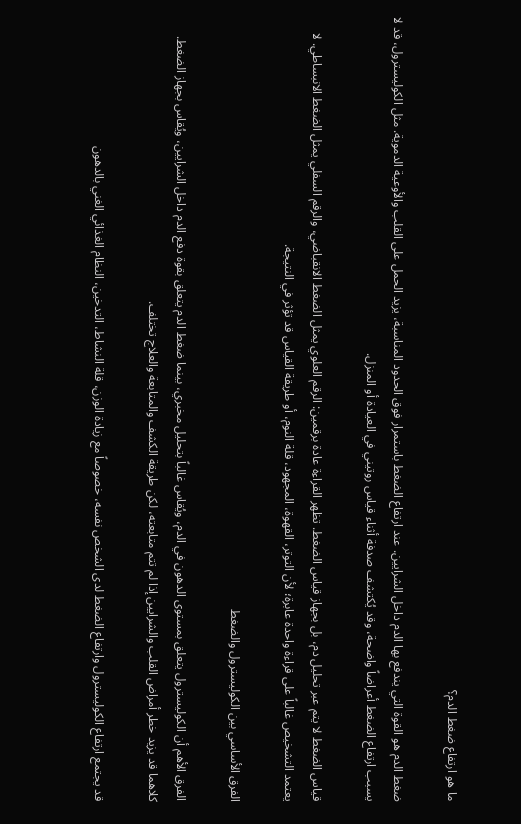ما هو ارتفاع ضغط الدم؟

ضغط الدم هو القوة التي يندفع بها الدم داخل الشرايين. عند ارتفاع الضغط باستمرار فوق الحدود المناسبة، يزيد الحمل على القلب والأوعية الدموية. مثل الكوليسترول، قد لا يسبب ارتفاع الضغط أعراضاً واضحة، وقد يُكتشف صدفة أثناء قياس روتيني في العيادة أو المنزل.

قياس الضغط لا يتم عبر تحليل دم، بل بجهاز قياس الضغط. تظهر القراءة عادة برقمين: الرقم العلوي يمثل الضغط الانقباضي، والرقم السفلي يمثل الضغط الانبساطي. لا يعتمد التشخيص غالباً على قراءة واحدة عابرة؛ لأن التوتر، القهوة، المجهود، قلة النوم، أو طريقة القياس قد تؤثر في النتيجة.

الفرق الأساسي بين الكوليسترول والضغط

الفرق الأهم أن الكوليسترول يتعلق بمستوى الدهون في الدم، ويُقاس غالباً بتحليل مخبري، بينما ضغط الدم يتعلق بقوة دفع الدم داخل الشرايين، ويُقاس بجهاز الضغط. كلاهما قد يزيد خطر أمراض القلب والشرايين إذا لم تتم متابعته، لكن طريقة الكشف والمتابعة والعلاج تختلف.

قد يجتمع ارتفاع الكوليسترول وارتفاع الضغط لدى الشخص نفسه، خصوصاً مع زيادة الوزن، قلة النشاط، التدخين، النظام الغذائي الغني بالدهون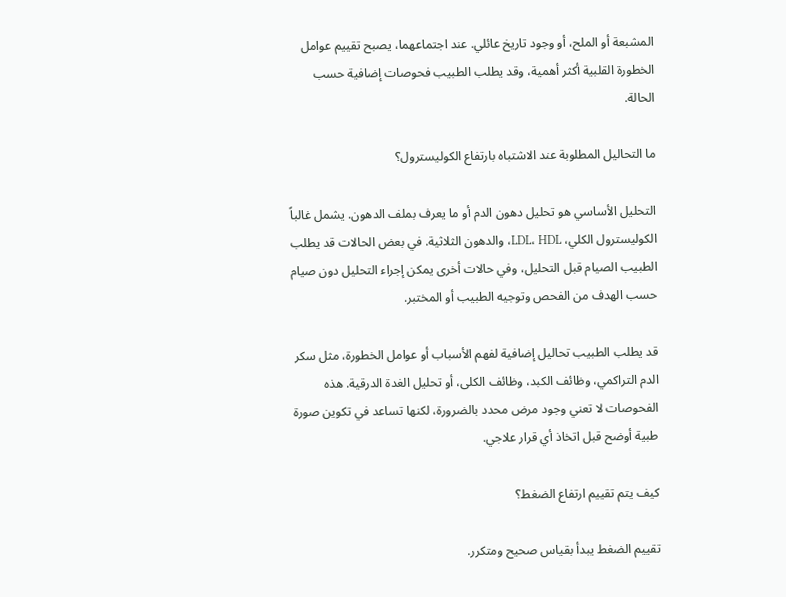المشبعة أو الملح، أو وجود تاريخ عائلي. عند اجتماعهما، يصبح تقييم عوامل الخطورة القلبية أكثر أهمية، وقد يطلب الطبيب فحوصات إضافية حسب الحالة.

ما التحاليل المطلوبة عند الاشتباه بارتفاع الكوليسترول؟

التحليل الأساسي هو تحليل دهون الدم أو ما يعرف بملف الدهون. يشمل غالباً الكوليسترول الكلي، LDL، HDL، والدهون الثلاثية. في بعض الحالات قد يطلب الطبيب الصيام قبل التحليل، وفي حالات أخرى يمكن إجراء التحليل دون صيام حسب الهدف من الفحص وتوجيه الطبيب أو المختبر.

قد يطلب الطبيب تحاليل إضافية لفهم الأسباب أو عوامل الخطورة، مثل سكر الدم التراكمي، وظائف الكبد، وظائف الكلى، أو تحليل الغدة الدرقية. هذه الفحوصات لا تعني وجود مرض محدد بالضرورة، لكنها تساعد في تكوين صورة طبية أوضح قبل اتخاذ أي قرار علاجي.

كيف يتم تقييم ارتفاع الضغط؟

تقييم الضغط يبدأ بقياس صحيح ومتكرر.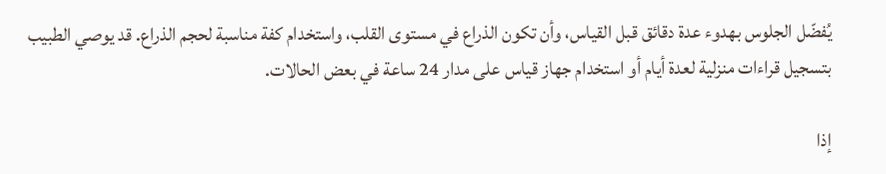يُفضّل الجلوس بهدوء عدة دقائق قبل القياس، وأن تكون الذراع في مستوى القلب، واستخدام كفة مناسبة لحجم الذراع. قد يوصي الطبيب بتسجيل قراءات منزلية لعدة أيام أو استخدام جهاز قياس على مدار 24 ساعة في بعض الحالات.

إذا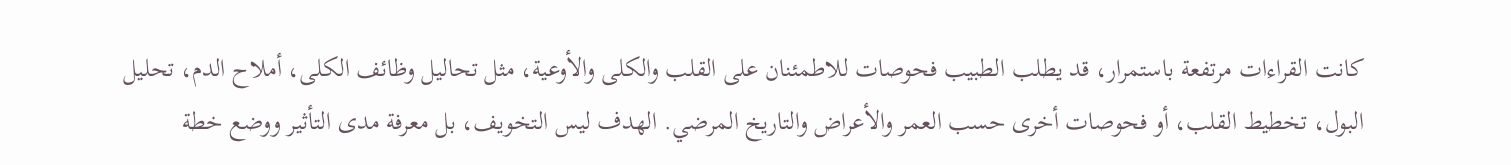كانت القراءات مرتفعة باستمرار، قد يطلب الطبيب فحوصات للاطمئنان على القلب والكلى والأوعية، مثل تحاليل وظائف الكلى، أملاح الدم، تحليل البول، تخطيط القلب، أو فحوصات أخرى حسب العمر والأعراض والتاريخ المرضي. الهدف ليس التخويف، بل معرفة مدى التأثير ووضع خطة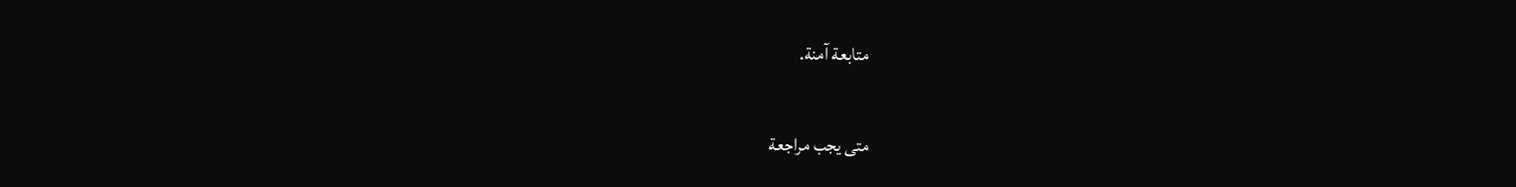متابعة آمنة.

متى يجب مراجعة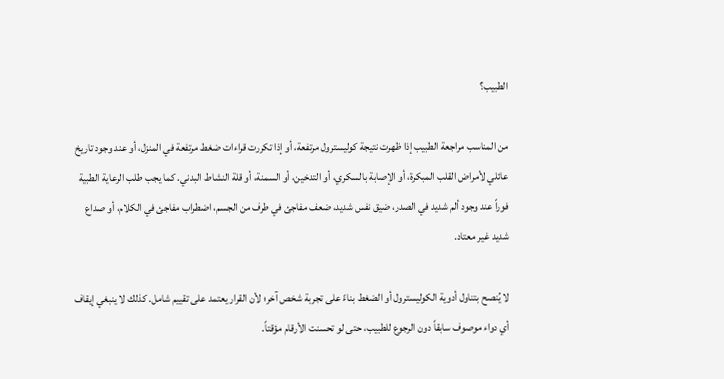الطبيب؟

من المناسب مراجعة الطبيب إذا ظهرت نتيجة كوليسترول مرتفعة، أو إذا تكررت قراءات ضغط مرتفعة في المنزل، أو عند وجود تاريخ عائلي لأمراض القلب المبكرة، أو الإصابة بالسكري، أو التدخين، أو السمنة، أو قلة النشاط البدني. كما يجب طلب الرعاية الطبية فوراً عند وجود ألم شديد في الصدر، ضيق نفس شديد، ضعف مفاجئ في طرف من الجسم، اضطراب مفاجئ في الكلام، أو صداع شديد غير معتاد.

لا يُنصح بتناول أدوية الكوليسترول أو الضغط بناءً على تجربة شخص آخر؛ لأن القرار يعتمد على تقييم شامل. كذلك لا ينبغي إيقاف أي دواء موصوف سابقاً دون الرجوع للطبيب، حتى لو تحسنت الأرقام مؤقتاً.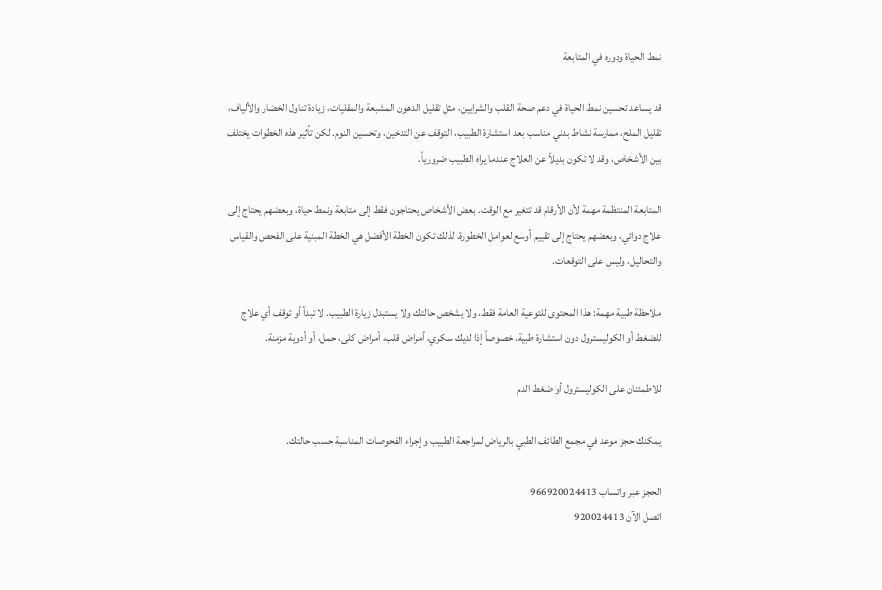نمط الحياة ودوره في المتابعة

قد يساعد تحسين نمط الحياة في دعم صحة القلب والشرايين، مثل تقليل الدهون المشبعة والمقليات، زيادة تناول الخضار والألياف، تقليل الملح، ممارسة نشاط بدني مناسب بعد استشارة الطبيب، التوقف عن التدخين، وتحسين النوم. لكن تأثير هذه الخطوات يختلف بين الأشخاص، وقد لا تكون بديلاً عن العلاج عندما يراه الطبيب ضرورياً.

المتابعة المنتظمة مهمة لأن الأرقام قد تتغير مع الوقت. بعض الأشخاص يحتاجون فقط إلى متابعة ونمط حياة، وبعضهم يحتاج إلى علاج دوائي، وبعضهم يحتاج إلى تقييم أوسع لعوامل الخطورة. لذلك تكون الخطة الأفضل هي الخطة المبنية على الفحص والقياس والتحاليل، وليس على التوقعات.

ملاحظة طبية مهمة: هذا المحتوى للتوعية العامة فقط، ولا يشخص حالتك ولا يستبدل زيارة الطبيب. لا تبدأ أو توقف أي علاج للضغط أو الكوليسترول دون استشارة طبية، خصوصاً إذا لديك سكري، أمراض قلب، أمراض كلى، حمل، أو أدوية مزمنة.

للاطمئنان على الكوليسترول أو ضغط الدم

يمكنك حجز موعد في مجمع الطائف الطبي بالرياض لمراجعة الطبيب وإجراء الفحوصات المناسبة حسب حالتك.

الحجز عبر واتساب 966920024413
اتصل الآن 920024413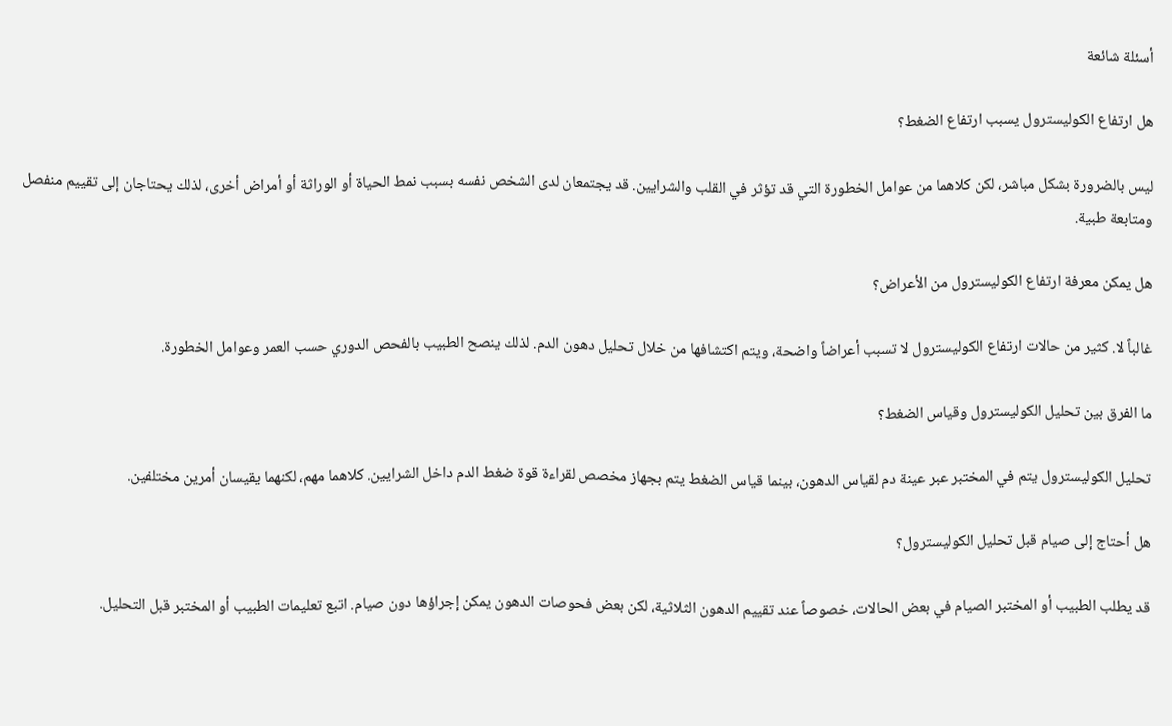أسئلة شائعة

هل ارتفاع الكوليسترول يسبب ارتفاع الضغط؟

ليس بالضرورة بشكل مباشر، لكن كلاهما من عوامل الخطورة التي قد تؤثر في القلب والشرايين. قد يجتمعان لدى الشخص نفسه بسبب نمط الحياة أو الوراثة أو أمراض أخرى، لذلك يحتاجان إلى تقييم منفصل ومتابعة طبية.

هل يمكن معرفة ارتفاع الكوليسترول من الأعراض؟

غالباً لا. كثير من حالات ارتفاع الكوليسترول لا تسبب أعراضاً واضحة، ويتم اكتشافها من خلال تحليل دهون الدم. لذلك ينصح الطبيب بالفحص الدوري حسب العمر وعوامل الخطورة.

ما الفرق بين تحليل الكوليسترول وقياس الضغط؟

تحليل الكوليسترول يتم في المختبر عبر عينة دم لقياس الدهون، بينما قياس الضغط يتم بجهاز مخصص لقراءة قوة ضغط الدم داخل الشرايين. كلاهما مهم، لكنهما يقيسان أمرين مختلفين.

هل أحتاج إلى صيام قبل تحليل الكوليسترول؟

قد يطلب الطبيب أو المختبر الصيام في بعض الحالات، خصوصاً عند تقييم الدهون الثلاثية، لكن بعض فحوصات الدهون يمكن إجراؤها دون صيام. اتبع تعليمات الطبيب أو المختبر قبل التحليل.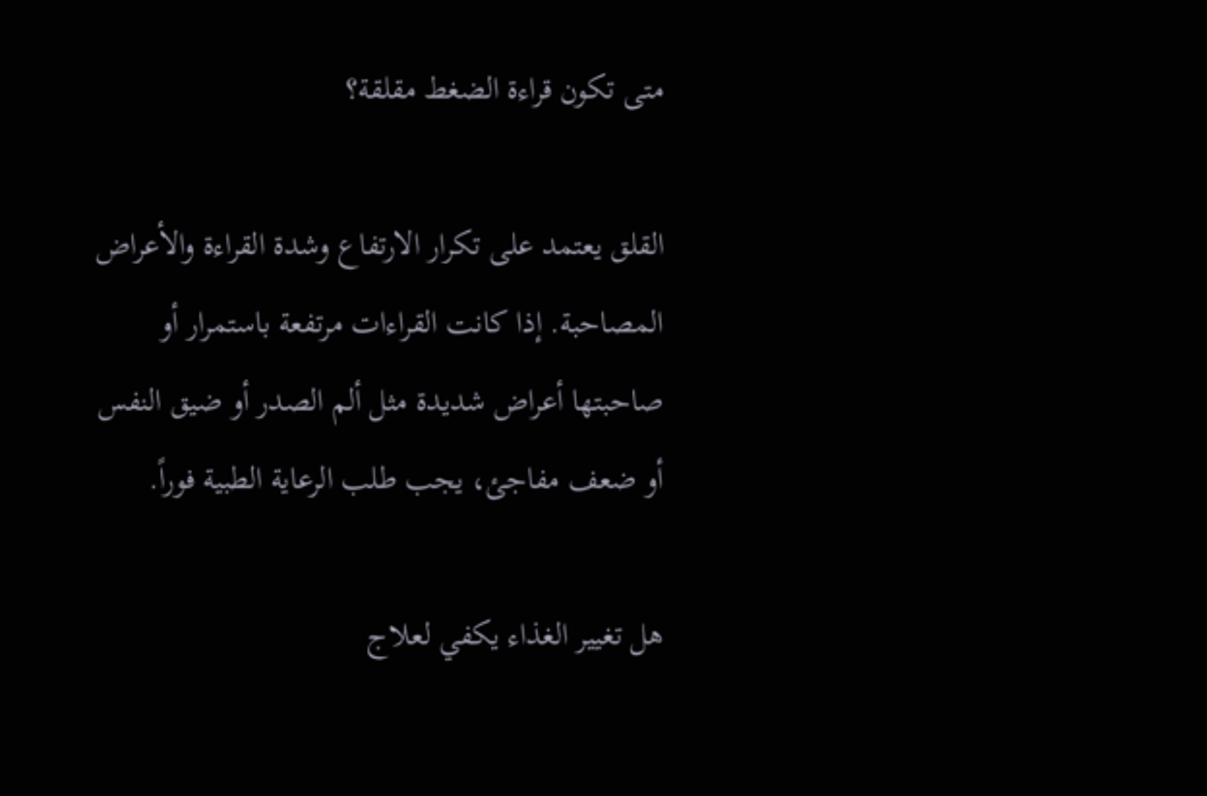متى تكون قراءة الضغط مقلقة؟

القلق يعتمد على تكرار الارتفاع وشدة القراءة والأعراض المصاحبة. إذا كانت القراءات مرتفعة باستمرار أو صاحبتها أعراض شديدة مثل ألم الصدر أو ضيق النفس أو ضعف مفاجئ، يجب طلب الرعاية الطبية فوراً.

هل تغيير الغذاء يكفي لعلاج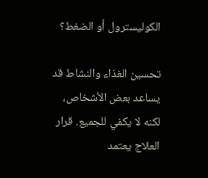الكوليسترول أو الضغط؟

تحسين الغذاء والنشاط قد يساعد بعض الأشخاص، لكنه لا يكفي للجميع. قرار العلاج يعتمد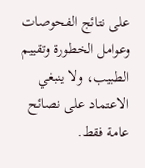على نتائج الفحوصات وعوامل الخطورة وتقييم الطبيب، ولا ينبغي الاعتماد على نصائح عامة فقط.